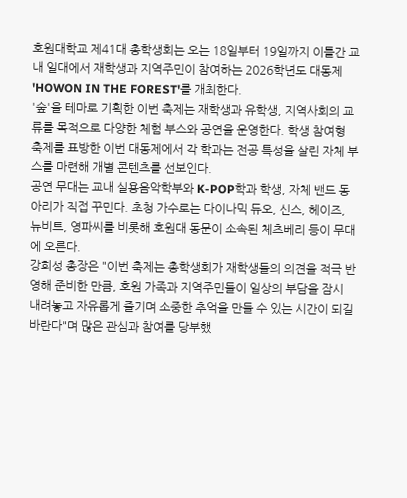호원대학교 제41대 총학생회는 오는 18일부터 19일까지 이틀간 교내 일대에서 재학생과 지역주민이 참여하는 2026학년도 대동제 'HOWON IN THE FOREST'를 개최한다.
'숲'을 테마로 기획한 이번 축제는 재학생과 유학생, 지역사회의 교류를 목적으로 다양한 체험 부스와 공연을 운영한다. 학생 참여형 축제를 표방한 이번 대동제에서 각 학과는 전공 특성을 살린 자체 부스를 마련해 개별 콘텐츠를 선보인다.
공연 무대는 교내 실용음악학부와 K-POP학과 학생, 자체 밴드 동아리가 직접 꾸민다. 초청 가수로는 다이나믹 듀오, 신스, 헤이즈, 뉴비트, 영파씨를 비롯해 호원대 동문이 소속된 체츠베리 등이 무대에 오른다.
강희성 총장은 "이번 축제는 총학생회가 재학생들의 의견을 적극 반영해 준비한 만큼, 호원 가족과 지역주민들이 일상의 부담을 잠시 내려놓고 자유롭게 즐기며 소중한 추억을 만들 수 있는 시간이 되길 바란다"며 많은 관심과 참여를 당부했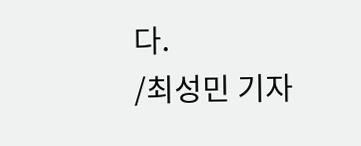다.
/최성민 기자